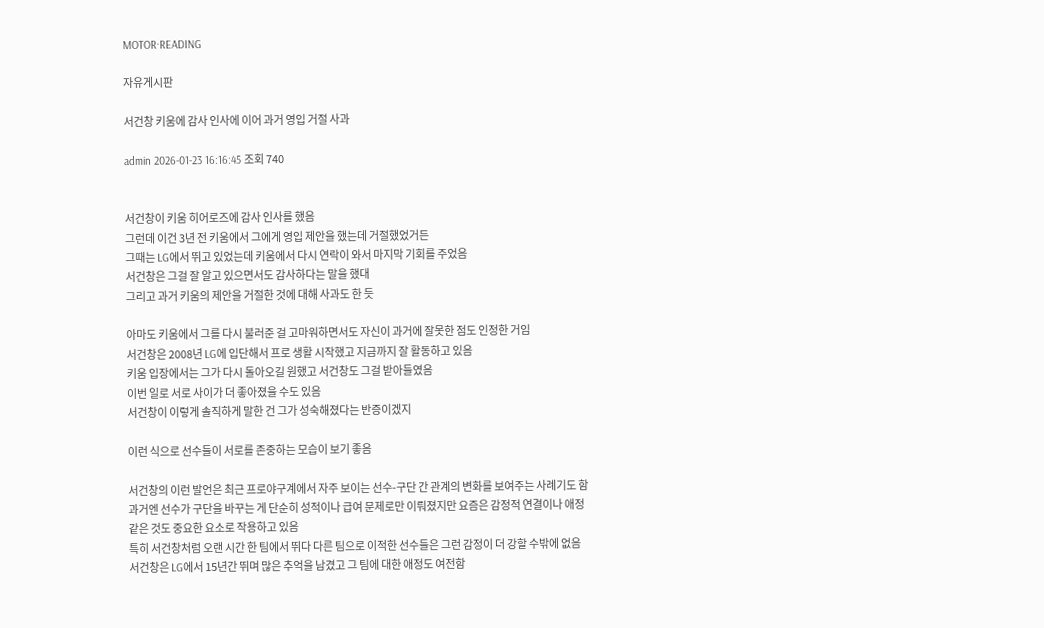MOTOR·READING

자유게시판

서건창 키움에 감사 인사에 이어 과거 영입 거절 사과

admin 2026-01-23 16:16:45 조회 740


서건창이 키움 히어로즈에 감사 인사를 했음
그런데 이건 3년 전 키움에서 그에게 영입 제안을 했는데 거절했었거든
그때는 LG에서 뛰고 있었는데 키움에서 다시 연락이 와서 마지막 기회를 주었음
서건창은 그걸 잘 알고 있으면서도 감사하다는 말을 했대
그리고 과거 키움의 제안을 거절한 것에 대해 사과도 한 듯

아마도 키움에서 그를 다시 불러준 걸 고마워하면서도 자신이 과거에 잘못한 점도 인정한 거임
서건창은 2008년 LG에 입단해서 프로 생활 시작했고 지금까지 잘 활동하고 있음
키움 입장에서는 그가 다시 돌아오길 원했고 서건창도 그걸 받아들였음
이번 일로 서로 사이가 더 좋아졌을 수도 있음
서건창이 이렇게 솔직하게 말한 건 그가 성숙해졌다는 반증이겠지

이런 식으로 선수들이 서로를 존중하는 모습이 보기 좋음

서건창의 이런 발언은 최근 프로야구계에서 자주 보이는 선수-구단 간 관계의 변화를 보여주는 사례기도 함
과거엔 선수가 구단을 바꾸는 게 단순히 성적이나 급여 문제로만 이뤄졌지만 요즘은 감정적 연결이나 애정 같은 것도 중요한 요소로 작용하고 있음
특히 서건창처럼 오랜 시간 한 팀에서 뛰다 다른 팀으로 이적한 선수들은 그런 감정이 더 강할 수밖에 없음
서건창은 LG에서 15년간 뛰며 많은 추억을 남겼고 그 팀에 대한 애정도 여전함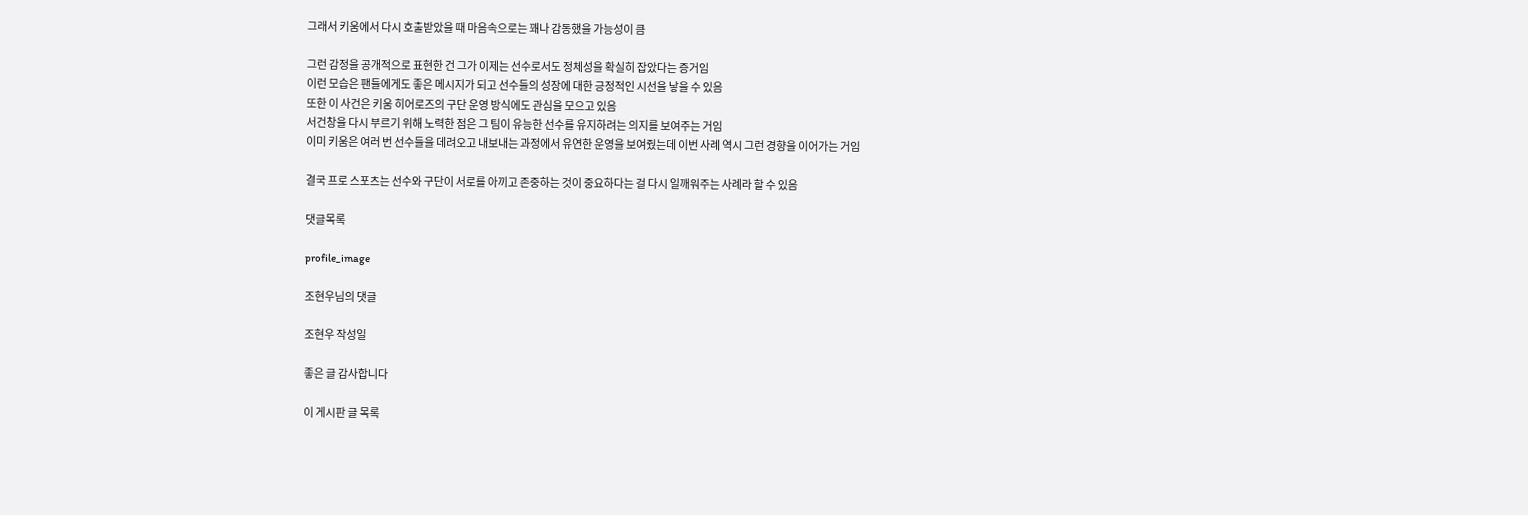그래서 키움에서 다시 호출받았을 때 마음속으로는 꽤나 감동했을 가능성이 큼

그런 감정을 공개적으로 표현한 건 그가 이제는 선수로서도 정체성을 확실히 잡았다는 증거임
이런 모습은 팬들에게도 좋은 메시지가 되고 선수들의 성장에 대한 긍정적인 시선을 낳을 수 있음
또한 이 사건은 키움 히어로즈의 구단 운영 방식에도 관심을 모으고 있음
서건창을 다시 부르기 위해 노력한 점은 그 팀이 유능한 선수를 유지하려는 의지를 보여주는 거임
이미 키움은 여러 번 선수들을 데려오고 내보내는 과정에서 유연한 운영을 보여줬는데 이번 사례 역시 그런 경향을 이어가는 거임

결국 프로 스포츠는 선수와 구단이 서로를 아끼고 존중하는 것이 중요하다는 걸 다시 일깨워주는 사례라 할 수 있음

댓글목록

profile_image

조현우님의 댓글

조현우 작성일

좋은 글 감사합니다

이 게시판 글 목록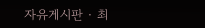자유게시판 · 최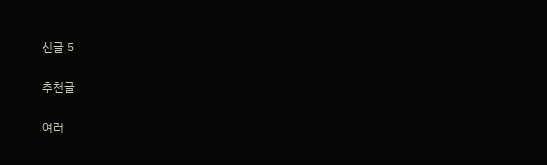신글 5

추천글

여러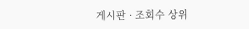게시판 · 조회수 상위